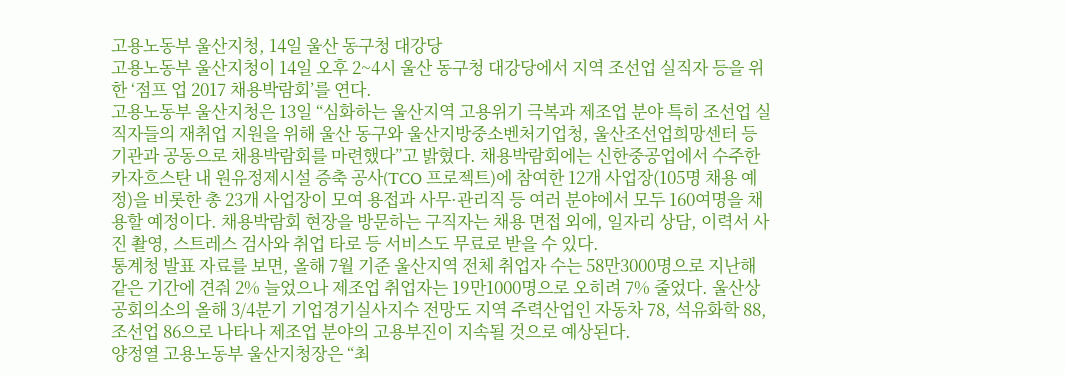고용노동부 울산지청, 14일 울산 동구청 대강당
고용노동부 울산지청이 14일 오후 2~4시 울산 동구청 대강당에서 지역 조선업 실직자 등을 위한 ‘점프 업 2017 채용박람회’를 연다.
고용노동부 울산지청은 13일 “심화하는 울산지역 고용위기 극복과 제조업 분야 특히 조선업 실직자들의 재취업 지원을 위해 울산 동구와 울산지방중소벤처기업청, 울산조선업희망센터 등 기관과 공동으로 채용박람회를 마련했다”고 밝혔다. 채용박람회에는 신한중공업에서 수주한 카자흐스탄 내 원유정제시설 증축 공사(TCO 프로젝트)에 참여한 12개 사업장(105명 채용 예정)을 비롯한 총 23개 사업장이 모여 용접과 사무·관리직 등 여러 분야에서 모두 160여명을 채용할 예정이다. 채용박람회 현장을 방문하는 구직자는 채용 면접 외에, 일자리 상담, 이력서 사진 촬영, 스트레스 검사와 취업 타로 등 서비스도 무료로 받을 수 있다.
통계청 발표 자료를 보면, 올해 7월 기준 울산지역 전체 취업자 수는 58만3000명으로 지난해 같은 기간에 견줘 2% 늘었으나 제조업 취업자는 19만1000명으로 오히려 7% 줄었다. 울산상공회의소의 올해 3/4분기 기업경기실사지수 전망도 지역 주력산업인 자동차 78, 석유화학 88, 조선업 86으로 나타나 제조업 분야의 고용부진이 지속될 것으로 예상된다.
양정열 고용노동부 울산지청장은 “최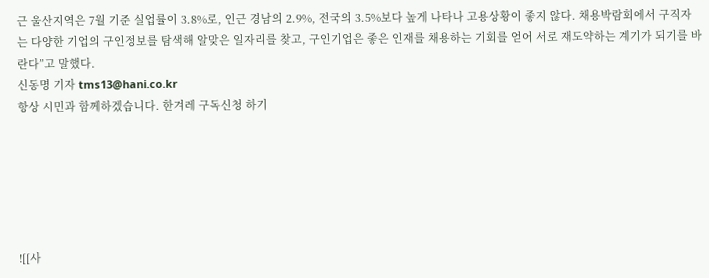근 울산지역은 7월 기준 실업률이 3.8%로, 인근 경남의 2.9%, 전국의 3.5%보다 높게 나타나 고용상황이 좋지 않다. 채용박람회에서 구직자는 다양한 기업의 구인정보를 탐색해 알맞은 일자리를 찾고, 구인기업은 좋은 인재를 채용하는 기회를 얻어 서로 재도약하는 계기가 되기를 바란다”고 말했다.
신동명 기자 tms13@hani.co.kr
항상 시민과 함께하겠습니다. 한겨레 구독신청 하기






![[사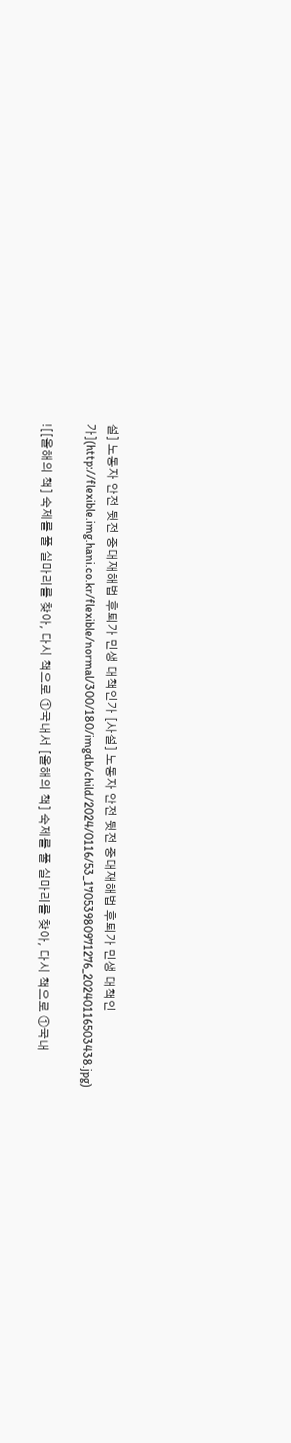설] 노동자 안전 뒷전 중대재해법 후퇴가 민생 대책인가 [사설] 노동자 안전 뒷전 중대재해법 후퇴가 민생 대책인가](http://flexible.img.hani.co.kr/flexible/normal/300/180/imgdb/child/2024/0116/53_17053980971276_20240116503438.jpg)

![[올해의 책] 숙제를 풀 실마리를 찾아, 다시 책으로 ①국내서 [올해의 책] 숙제를 풀 실마리를 찾아, 다시 책으로 ①국내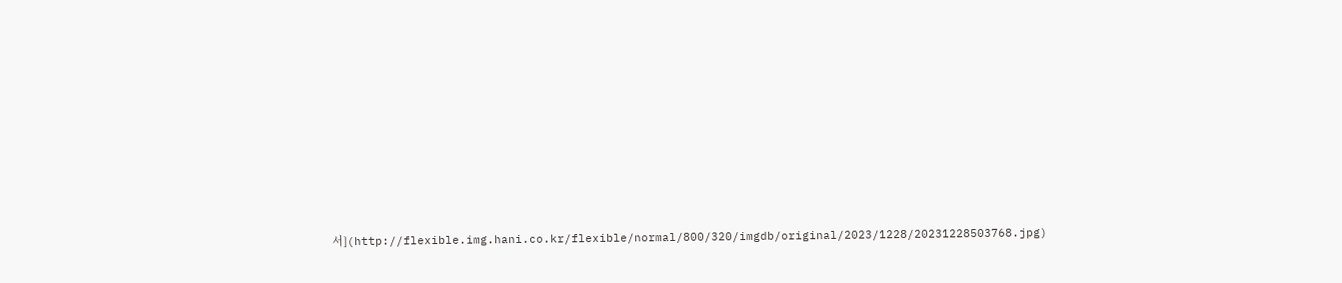서](http://flexible.img.hani.co.kr/flexible/normal/800/320/imgdb/original/2023/1228/20231228503768.jpg)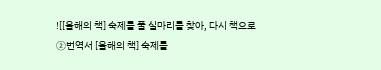![[올해의 책] 숙제를 풀 실마리를 찾아, 다시 책으로 ②번역서 [올해의 책] 숙제를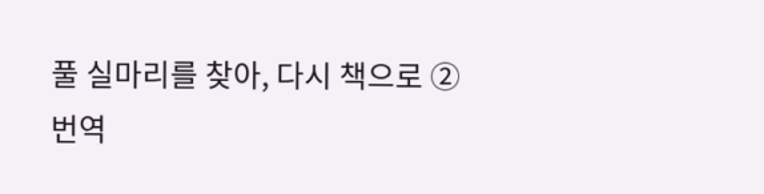풀 실마리를 찾아, 다시 책으로 ②번역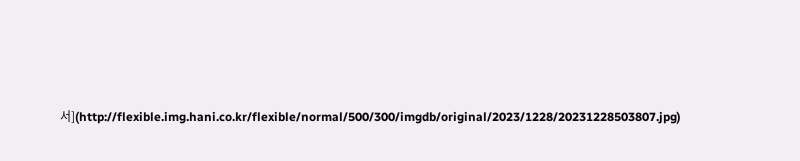서](http://flexible.img.hani.co.kr/flexible/normal/500/300/imgdb/original/2023/1228/20231228503807.jpg)